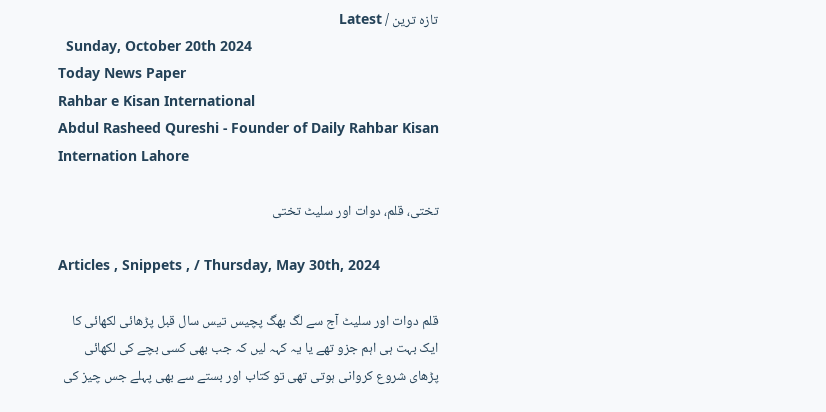تازہ ترین / Latest
  Sunday, October 20th 2024
Today News Paper
Rahbar e Kisan International
Abdul Rasheed Qureshi - Founder of Daily Rahbar Kisan Internation Lahore

تختی، قلم، دوات اور سلیٹ تختی

Articles , Snippets , / Thursday, May 30th, 2024

قلم دوات اور سلیٹ آج سے لگ بھگ پچیس تیس سال قبل پڑھائی لکھائی کا ایک بہت ہی اہم جزو تھے یا یہ کہہ لیں کہ جب بھی کسی بچے کی لکھائی پڑھای شروع کروانی ہوتی تھی تو کتاب اور بستے سے بھی پہلے جس چیز کی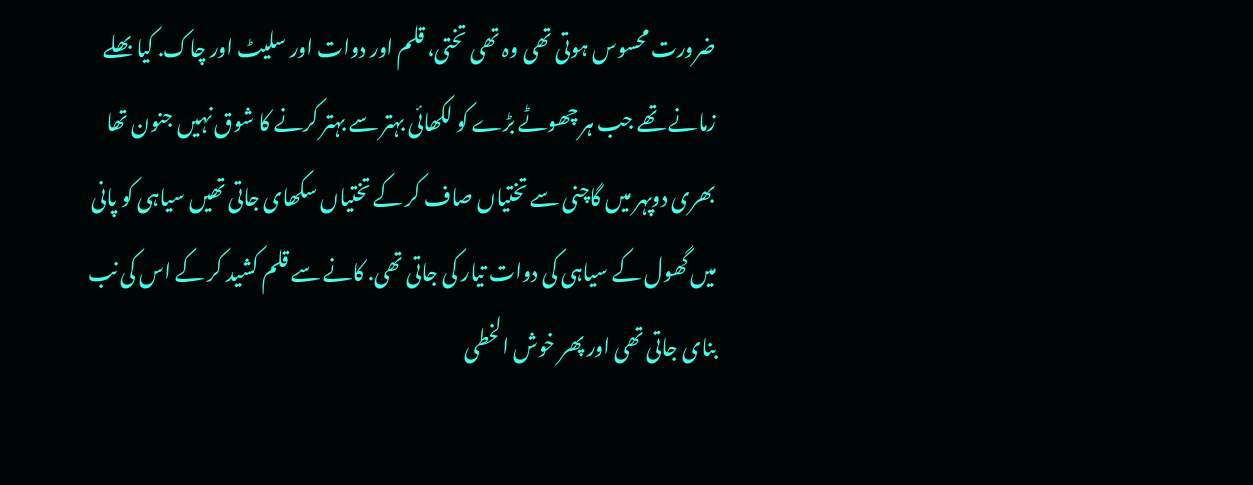ضرورت محسوس ہوتی تھی وہ تھی تختی، قلم اور دوات اور سلیٹ اور چاک. کیا بھلے زمانے تھے جب ہر چھوٹے بڑے کو لکھائی بہتر سے بہتر کرنے کا شوق نہیں جنون تھا بھری دوپہر میں گاچنی سے تختیاں صاف کر کے تختیاں سکھای جاتی تھیں سیاہی کو پانی میں گھول کے سیاہی کی دوات تیار کی جاتی تھی. کانے سے قلم کشید کر کے اس کی نب بنای جاتی تھی اور پھر خوش الخطی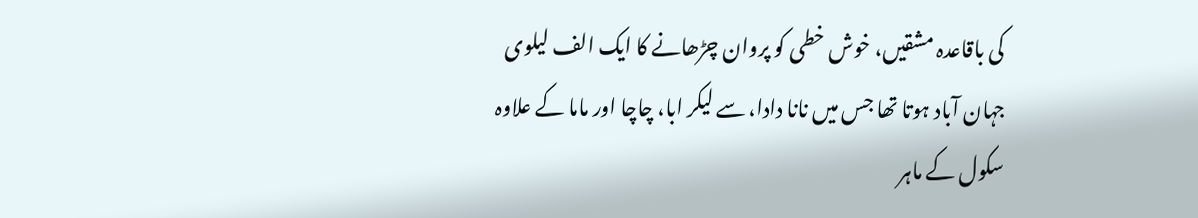کی باقاعدہ مشقیں، خوش خطی کو پروان چڑھانے کا ایک الف لیلوی جہان آباد ہوتا تھا جس میں نانا دادا، سے لیکر ابا، چاچا اور ماما کے علاوہ سکول کے ماہر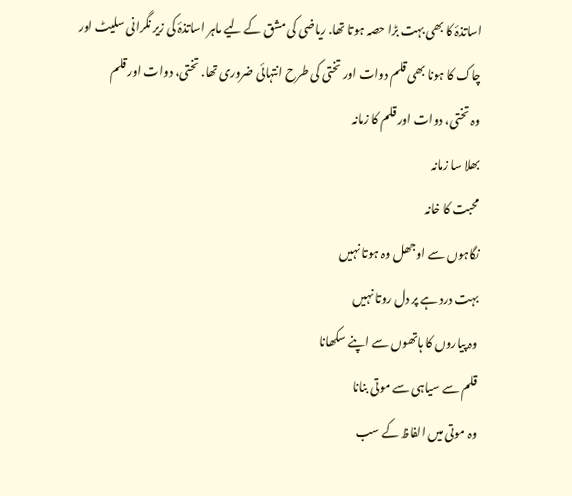اساتذۂ کا بھی بہت بڑا حصہ ہوتا تھا. ریاضی کی مشق کے لیے ماہر اساتذۂ کی زیر نگرانی سلیٹ اور چاک کا ہونا بھی قلم دوات اور تختی کی طرح انتہائی ضروری تھا. تختی، دوات اور قلم
وہ تختی، دوات اور قلم کا زمانہ
بھلا سا زمانہ
محبت کا خانہ
نگاہوں سے اوجھل وہ ہوتا نہیں
بہت درد ہے پر دل روتا نہیں
وہ پیاروں کا ہاتھوں سے اپنے سکھانا
قلم سے سیاہی سے موتی بنانا
وہ موتی میں الفاظ کے سب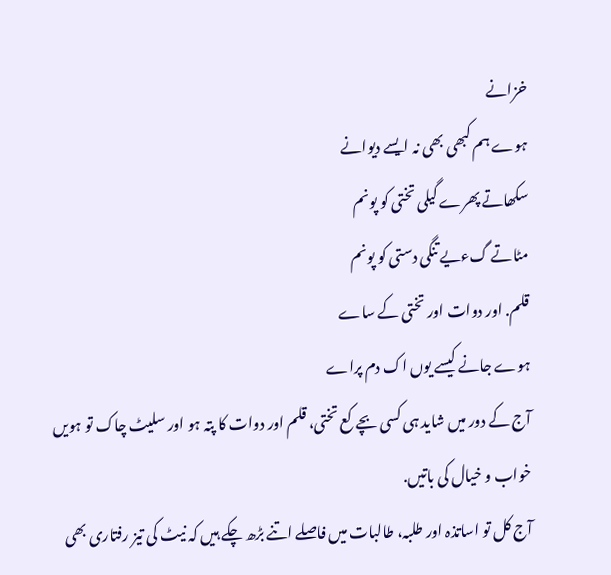خزانے
ہوے ہم کبھی بھی نہ ایسے دیوانے
سکھاتے پھرے گیلی تختی کو پونم
مٹاتے گءیے تنگی دستی کو پونم
قلم. اور دوات اور تختی کے ساے
ہوے جانے کیسے یوں اک دم پراے
آج کے دور میں شاید ہی کسی بچے کع تختی، قلم اور دوات کا پتہ ہو اور سلیٹ چاک تو ہویں خواب و خیال کی باتیں.
آج کل تو اساتذہ اور طلبہ، طالبات میں فاصلے اتنے بڑھ چکے ہیں کہ نیٹ کی تیز رفتاری بھی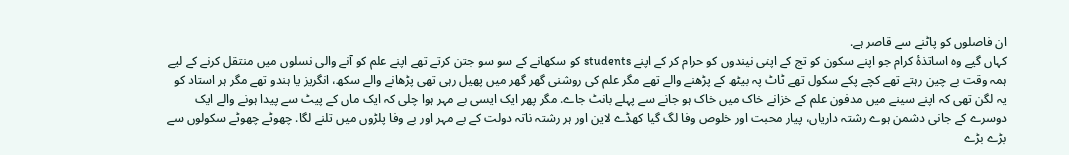ان فاصلوں کو پاٹنے سے قاصر ہے.
کہاں گیے وہ اساتذۂ کرام جو اپنے سکون کو تج کے اپنی نیندوں کو حرام کر کے اپنے students کو سکھانے کے سو سو جتن کرتے تھے اپنے علم کو آنے والی نسلوں میں منتقل کرنے کے لیے ہمہ وقت بے چین رہتے تھے کچے پکے سکول تھے ٹاٹ پہ بیٹھ کے پڑھنے والے تھے مگر علم کی روشنی گھر گھر میں پھیل رہی تھی پڑھانے والے سکھ، انگریز یا ہندو تھے مگر ہر استاد کو یہ لگن تھی کہ اپنے سینے میں مدفون علم کے خزانے خاک میں خاک ہو جانے سے پہلے بانٹ جاے. مگر پھر ایک ایسی بے مہر ہوا چلی کہ ایک ماں کے پیٹ سے پیدا ہونے والے ایک دوسرے کے جانی دشمن ہوے رشتہ داریاں، پیار محبت اور خلوص وفا لگ گیا کھڈے لاین اور ہر رشتہ ناتہ دولت کے بے مہر اور بے وفا پلڑوں میں تلنے لگا. چھوٹے چھوٹے سکولوں سے بڑے بڑے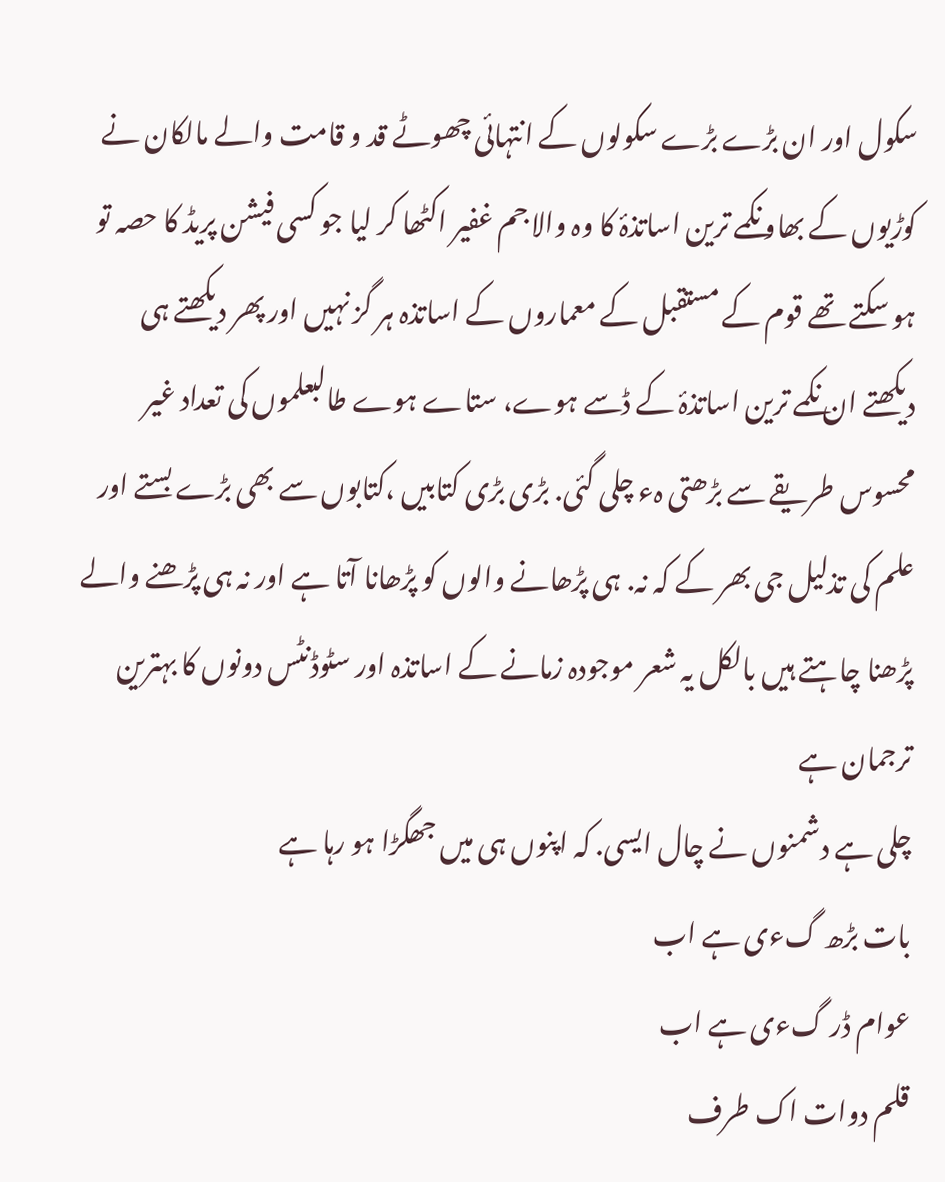سکول اور ان بڑے بڑے سکولوں کے انتہائی چھوٹے قد و قامت والے مالکان نے کوڑیوں کے بھاو نکمے ترین اساتذۂ کا وہ والا جم غفیر اکٹھا کر لیا جو کسی فیشن پریڈ کا حصہ تو ہو سکتے تھے قوم کے مستقبل کے معماروں کے اساتذہ ہر گز نہیں اور پھر دیکھتے ہی دیکھتے ان نکمے ترین اساتذۂ کے ڈسے ہوے، ستاے ہوے طالبعلموں کی تعداد غیر محسوس طریقے سے بڑھتی ہء چلی گئی. بڑی بڑی کتابیں ،کتابوں سے بھی بڑے بستے اور علم کی تذلیل جی بھر کے کہ نہ. ہی پڑھانے والوں کو پڑھانا آتا ہے اور نہ ہی پڑھنے والے پڑھنا چاہتے ہیں بالکل یہ شعر موجودہ زمانے کے اساتذہ اور سٹوڈنٹس دونوں کا بہترین ترجمان ہے
چلی ہے دشمنوں نے چال ایسی. کہ اپنوں ہی میں جھگڑا ہو رہا ہے
بات بڑھ گءی ہے اب
عوام ڈر گءی ہے اب
قلم دوات اک طرف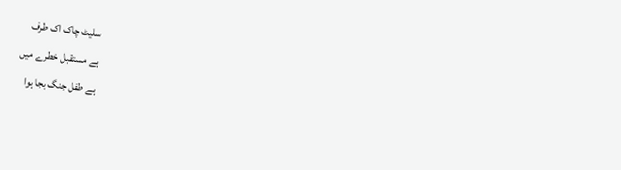سلیٹ چاک اک طرف
ہے مستقبل خطرے میں
ہے طفل جنگ بجا ہوا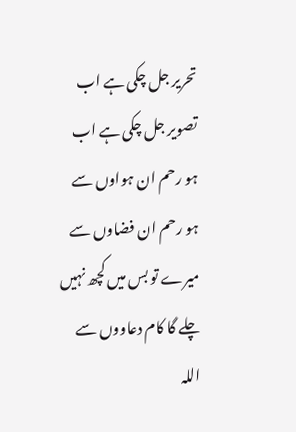تحریر جل چکی ہے اب
تصویر جل چکی ہے اب
ہو رحم ان ہواوں سے
ہو رحم ان فضاوں سے
میرے تو بس میں کچھ نہیں
چلے گا کام دعاووں سے
اللہ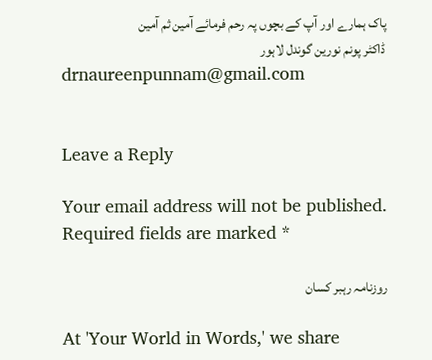پاک ہمارے اور آپ کے بچوں پہ رحم فرمائے آمین ثم آمین
ڈاکٹر پونم نورین گوندل لاہور
drnaureenpunnam@gmail.com


Leave a Reply

Your email address will not be published. Required fields are marked *

روزنامہ رہبر کسان

At 'Your World in Words,' we share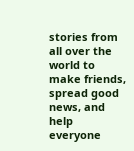stories from all over the world to make friends, spread good news, and help everyone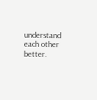understand each other better.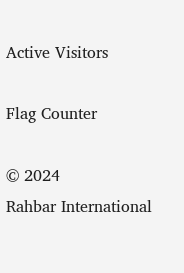Active Visitors

Flag Counter

© 2024
Rahbar International